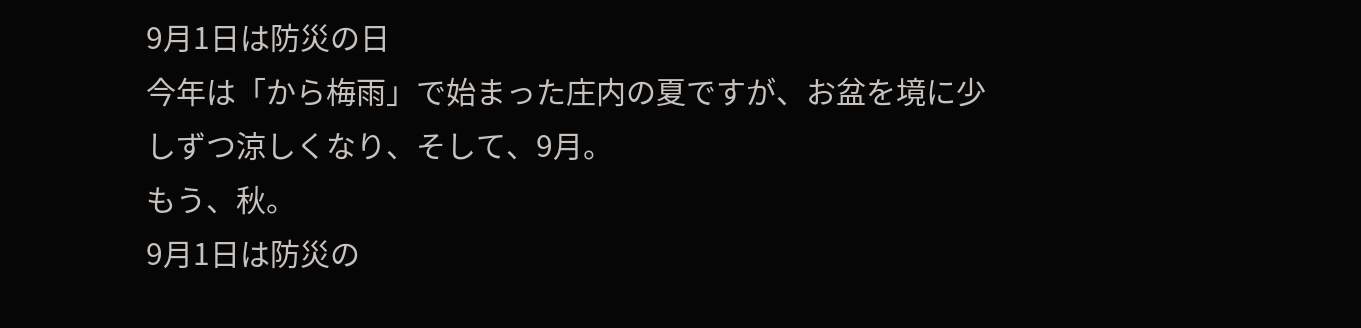9月1日は防災の日
今年は「から梅雨」で始まった庄内の夏ですが、お盆を境に少しずつ涼しくなり、そして、9月。
もう、秋。
9月1日は防災の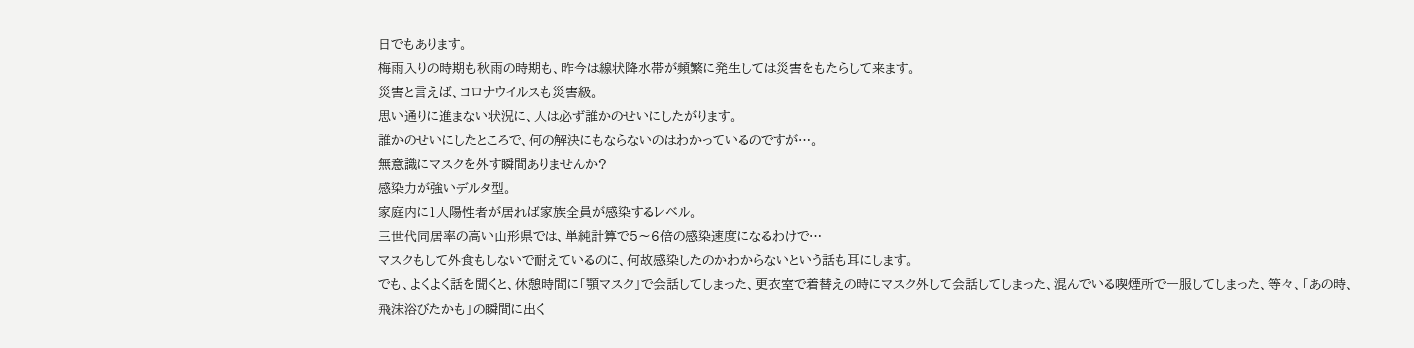日でもあります。
梅雨入りの時期も秋雨の時期も、昨今は線状降水帯が頻繁に発生しては災害をもたらして来ます。
災害と言えば、コロナウイルスも災害級。
思い通りに進まない状況に、人は必ず誰かのせいにしたがります。
誰かのせいにしたところで、何の解決にもならないのはわかっているのですが…。
無意識にマスクを外す瞬間ありませんか?
感染力が強いデルタ型。
家庭内に1人陽性者が居れば家族全員が感染するレベル。
三世代同居率の高い山形県では、単純計算で5〜6倍の感染速度になるわけで…
マスクもして外食もしないで耐えているのに、何故感染したのかわからないという話も耳にします。
でも、よくよく話を聞くと、休憩時間に「顎マスク」で会話してしまった、更衣室で着替えの時にマスク外して会話してしまった、混んでいる喫煙所で一服してしまった、等々、「あの時、飛沫浴びたかも」の瞬間に出く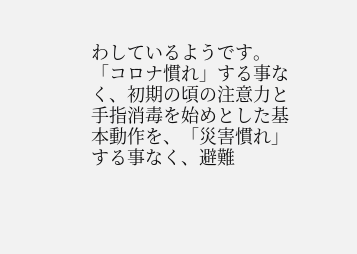わしているようです。
「コロナ慣れ」する事なく、初期の頃の注意力と手指消毒を始めとした基本動作を、「災害慣れ」する事なく、避難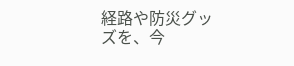経路や防災グッズを、今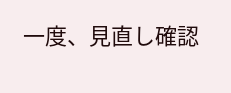一度、見直し確認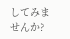してみませんか?